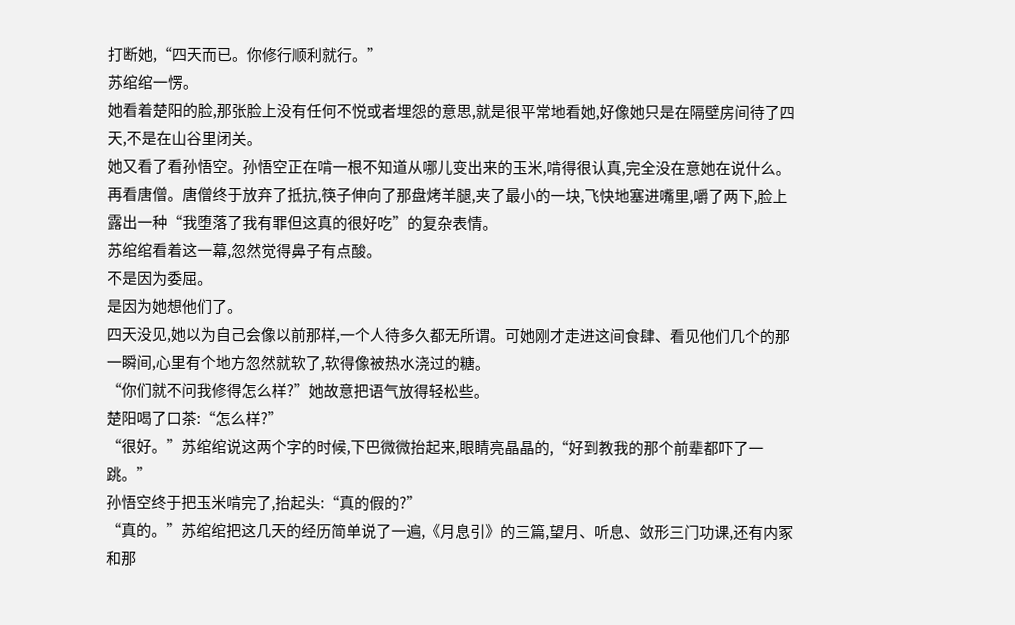打断她,“四天而已。你修行顺利就行。”
苏绾绾一愣。
她看着楚阳的脸,那张脸上没有任何不悦或者埋怨的意思,就是很平常地看她,好像她只是在隔壁房间待了四天,不是在山谷里闭关。
她又看了看孙悟空。孙悟空正在啃一根不知道从哪儿变出来的玉米,啃得很认真,完全没在意她在说什么。
再看唐僧。唐僧终于放弃了抵抗,筷子伸向了那盘烤羊腿,夹了最小的一块,飞快地塞进嘴里,嚼了两下,脸上露出一种“我堕落了我有罪但这真的很好吃”的复杂表情。
苏绾绾看着这一幕,忽然觉得鼻子有点酸。
不是因为委屈。
是因为她想他们了。
四天没见,她以为自己会像以前那样,一个人待多久都无所谓。可她刚才走进这间食肆、看见他们几个的那一瞬间,心里有个地方忽然就软了,软得像被热水浇过的糖。
“你们就不问我修得怎么样?”她故意把语气放得轻松些。
楚阳喝了口茶:“怎么样?”
“很好。”苏绾绾说这两个字的时候,下巴微微抬起来,眼睛亮晶晶的,“好到教我的那个前辈都吓了一跳。”
孙悟空终于把玉米啃完了,抬起头:“真的假的?”
“真的。”苏绾绾把这几天的经历简单说了一遍,《月息引》的三篇,望月、听息、敛形三门功课,还有内冢和那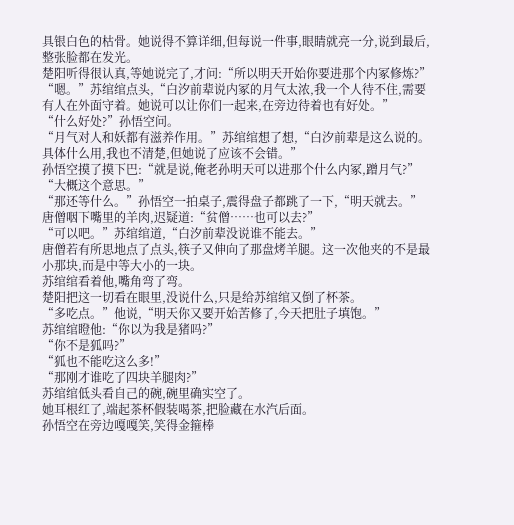具银白色的枯骨。她说得不算详细,但每说一件事,眼睛就亮一分,说到最后,整张脸都在发光。
楚阳听得很认真,等她说完了,才问:“所以明天开始你要进那个内冢修炼?”
“嗯。”苏绾绾点头,“白汐前辈说内冢的月气太浓,我一个人待不住,需要有人在外面守着。她说可以让你们一起来,在旁边待着也有好处。”
“什么好处?”孙悟空问。
“月气对人和妖都有滋养作用。”苏绾绾想了想,“白汐前辈是这么说的。具体什么用,我也不清楚,但她说了应该不会错。”
孙悟空摸了摸下巴:“就是说,俺老孙明天可以进那个什么内冢,蹭月气?”
“大概这个意思。”
“那还等什么。”孙悟空一拍桌子,震得盘子都跳了一下,“明天就去。”
唐僧咽下嘴里的羊肉,迟疑道:“贫僧……也可以去?”
“可以吧。”苏绾绾道,“白汐前辈没说谁不能去。”
唐僧若有所思地点了点头,筷子又伸向了那盘烤羊腿。这一次他夹的不是最小那块,而是中等大小的一块。
苏绾绾看着他,嘴角弯了弯。
楚阳把这一切看在眼里,没说什么,只是给苏绾绾又倒了杯茶。
“多吃点。”他说,“明天你又要开始苦修了,今天把肚子填饱。”
苏绾绾瞪他:“你以为我是猪吗?”
“你不是狐吗?”
“狐也不能吃这么多!”
“那刚才谁吃了四块羊腿肉?”
苏绾绾低头看自己的碗,碗里确实空了。
她耳根红了,端起茶杯假装喝茶,把脸藏在水汽后面。
孙悟空在旁边嘎嘎笑,笑得金箍棒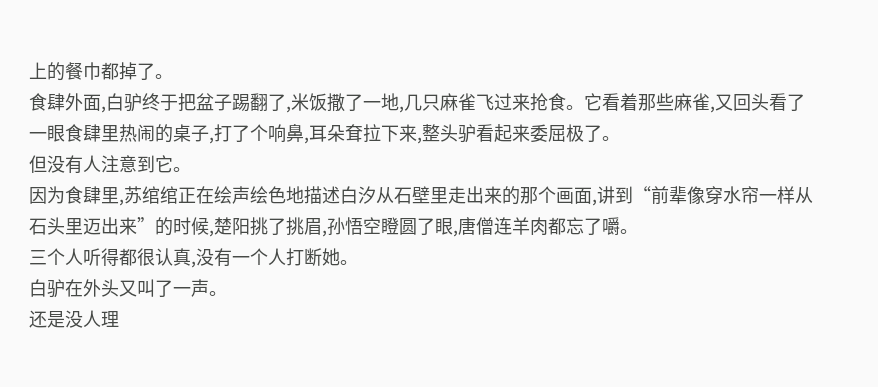上的餐巾都掉了。
食肆外面,白驴终于把盆子踢翻了,米饭撒了一地,几只麻雀飞过来抢食。它看着那些麻雀,又回头看了一眼食肆里热闹的桌子,打了个响鼻,耳朵耷拉下来,整头驴看起来委屈极了。
但没有人注意到它。
因为食肆里,苏绾绾正在绘声绘色地描述白汐从石壁里走出来的那个画面,讲到“前辈像穿水帘一样从石头里迈出来”的时候,楚阳挑了挑眉,孙悟空瞪圆了眼,唐僧连羊肉都忘了嚼。
三个人听得都很认真,没有一个人打断她。
白驴在外头又叫了一声。
还是没人理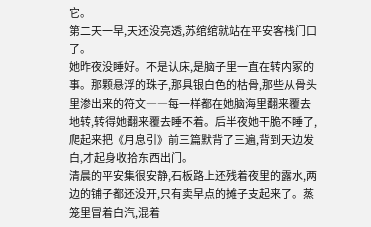它。
第二天一早,天还没亮透,苏绾绾就站在平安客栈门口了。
她昨夜没睡好。不是认床,是脑子里一直在转内冢的事。那颗悬浮的珠子,那具银白色的枯骨,那些从骨头里渗出来的符文――每一样都在她脑海里翻来覆去地转,转得她翻来覆去睡不着。后半夜她干脆不睡了,爬起来把《月息引》前三篇默背了三遍,背到天边发白,才起身收拾东西出门。
清晨的平安集很安静,石板路上还残着夜里的露水,两边的铺子都还没开,只有卖早点的摊子支起来了。蒸笼里冒着白汽,混着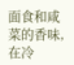面食和咸菜的香味,在冷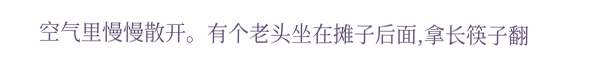空气里慢慢散开。有个老头坐在摊子后面,拿长筷子翻